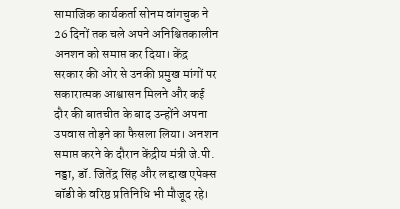सामाजिक कार्यकर्ता सोनम वांगचुक ने 26 दिनों तक चले अपने अनिश्चितकालीन अनशन को समाप्त कर दिया। केंद्र सरकार की ओर से उनकी प्रमुख मांगों पर सकारात्मक आश्वासन मिलने और कई दौर की बातचीत के बाद उन्होंने अपना उपवास तोड़ने का फैसला लिया। अनशन समाप्त करने के दौरान केंद्रीय मंत्री जे.पी. नड्डा, डॉ. जितेंद्र सिंह और लद्दाख एपेक्स बॉडी के वरिष्ठ प्रतिनिधि भी मौजूद रहे।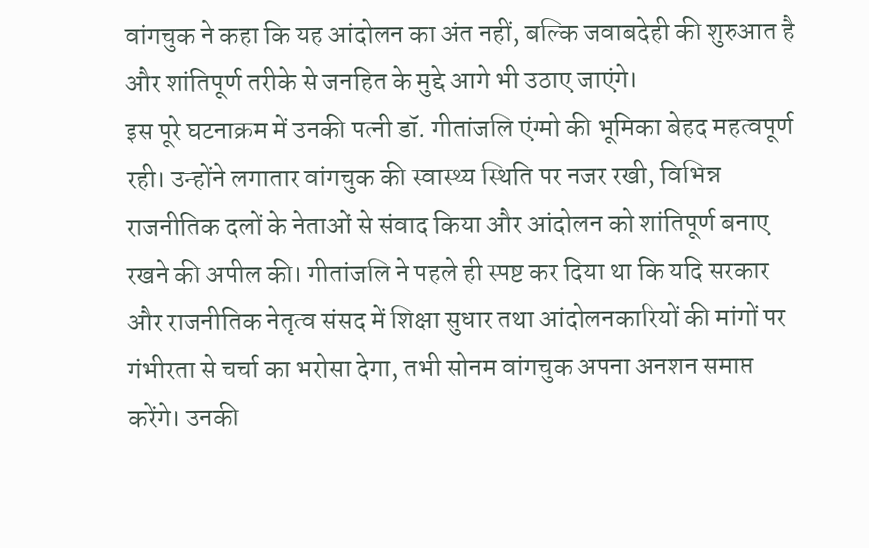वांगचुक ने कहा कि यह आंदोलन का अंत नहीं, बल्कि जवाबदेही की शुरुआत है और शांतिपूर्ण तरीके से जनहित के मुद्दे आगे भी उठाए जाएंगे।
इस पूरे घटनाक्रम में उनकी पत्नी डॉ. गीतांजलि एंग्मो की भूमिका बेहद महत्वपूर्ण रही। उन्होंने लगातार वांगचुक की स्वास्थ्य स्थिति पर नजर रखी, विभिन्न राजनीतिक दलों के नेताओं से संवाद किया और आंदोलन को शांतिपूर्ण बनाए रखने की अपील की। गीतांजलि ने पहले ही स्पष्ट कर दिया था कि यदि सरकार और राजनीतिक नेतृत्व संसद में शिक्षा सुधार तथा आंदोलनकारियों की मांगों पर गंभीरता से चर्चा का भरोसा देगा, तभी सोनम वांगचुक अपना अनशन समाप्त करेंगे। उनकी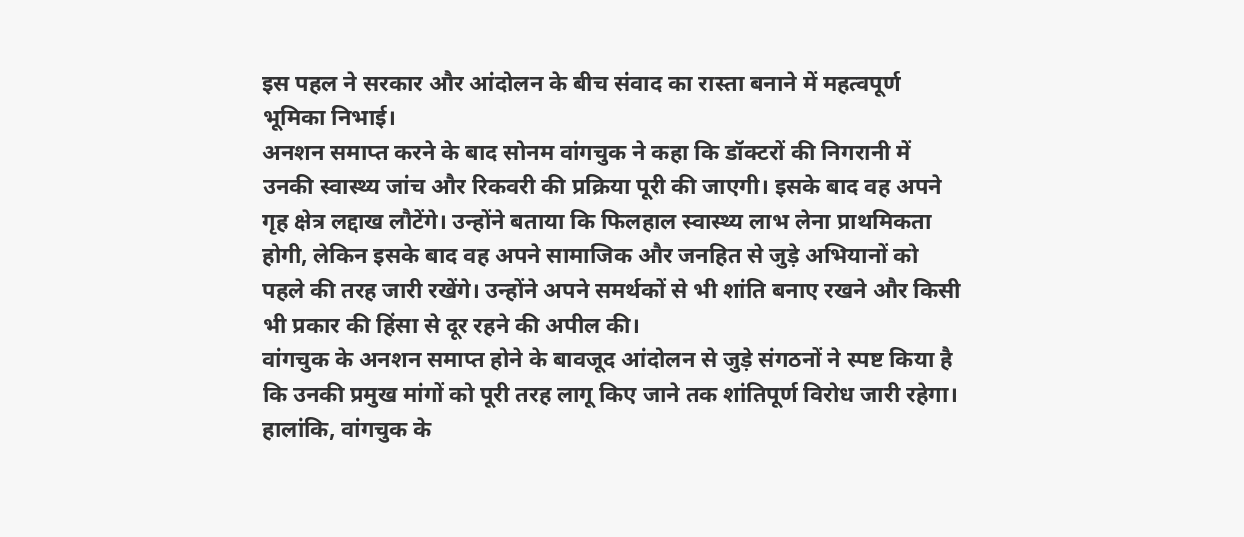इस पहल ने सरकार और आंदोलन के बीच संवाद का रास्ता बनाने में महत्वपूर्ण भूमिका निभाई।
अनशन समाप्त करने के बाद सोनम वांगचुक ने कहा कि डॉक्टरों की निगरानी में उनकी स्वास्थ्य जांच और रिकवरी की प्रक्रिया पूरी की जाएगी। इसके बाद वह अपने गृह क्षेत्र लद्दाख लौटेंगे। उन्होंने बताया कि फिलहाल स्वास्थ्य लाभ लेना प्राथमिकता होगी, लेकिन इसके बाद वह अपने सामाजिक और जनहित से जुड़े अभियानों को पहले की तरह जारी रखेंगे। उन्होंने अपने समर्थकों से भी शांति बनाए रखने और किसी भी प्रकार की हिंसा से दूर रहने की अपील की।
वांगचुक के अनशन समाप्त होने के बावजूद आंदोलन से जुड़े संगठनों ने स्पष्ट किया है कि उनकी प्रमुख मांगों को पूरी तरह लागू किए जाने तक शांतिपूर्ण विरोध जारी रहेगा। हालांकि, वांगचुक के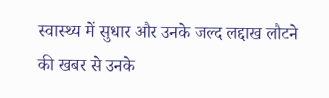स्वास्थ्य में सुधार और उनके जल्द लद्दाख लौटने की खबर से उनके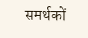समर्थकों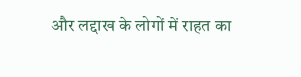और लद्दाख के लोगों में राहत का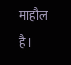माहौल है।